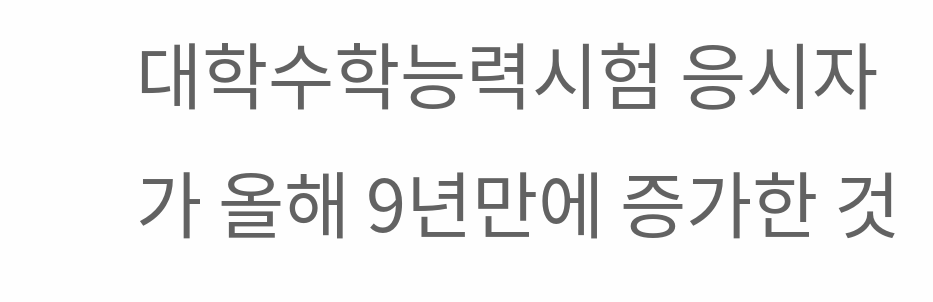대학수학능력시험 응시자가 올해 9년만에 증가한 것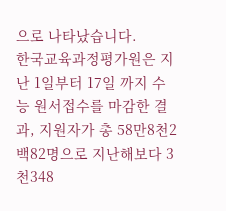으로 나타났습니다.
한국교육과정평가원은 지난 1일부터 17일 까지 수능 원서접수를 마감한 결과, 지원자가 총 58만8천2백82명으로 지난해보다 3천348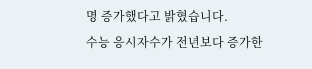명 증가했다고 밝혔습니다.
수능 응시자수가 전년보다 증가한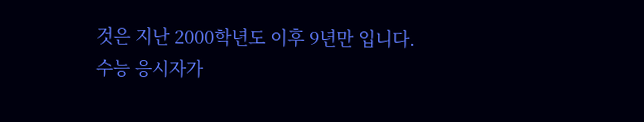것은 지난 2000학년도 이후 9년만 입니다.
수능 응시자가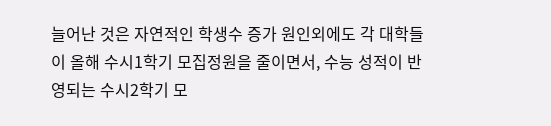늘어난 것은 자연적인 학생수 증가 원인외에도 각 대학들이 올해 수시1학기 모집정원을 줄이면서, 수능 성적이 반영되는 수시2학기 모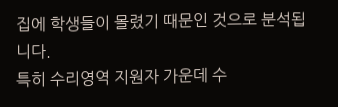집에 학생들이 몰렸기 때문인 것으로 분석됩니다.
특히 수리영역 지원자 가운데 수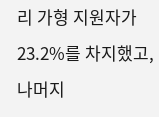리 가형 지원자가 23.2%를 차지했고, 나머지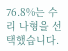76.8%는 수리 나형을 선택했습니다.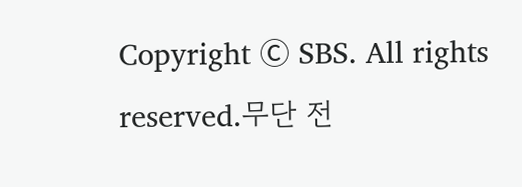Copyright Ⓒ SBS. All rights reserved.무단 전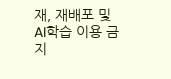재, 재배포 및 AI학습 이용 금지